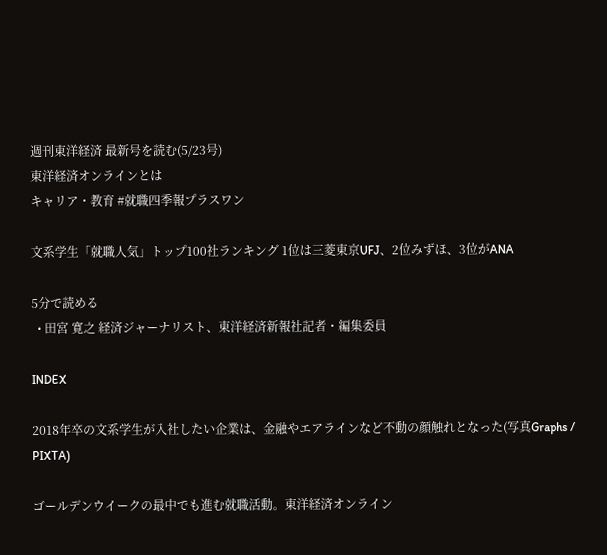週刊東洋経済 最新号を読む(5/23号)
東洋経済オンラインとは
キャリア・教育 #就職四季報プラスワン

文系学生「就職人気」トップ100社ランキング 1位は三菱東京UFJ、2位みずほ、3位がANA

5分で読める
  • 田宮 寛之 経済ジャーナリスト、東洋経済新報社記者・編集委員

INDEX

2018年卒の文系学生が入社したい企業は、金融やエアラインなど不動の顔触れとなった(写真Graphs / PIXTA)

ゴールデンウイークの最中でも進む就職活動。東洋経済オンライン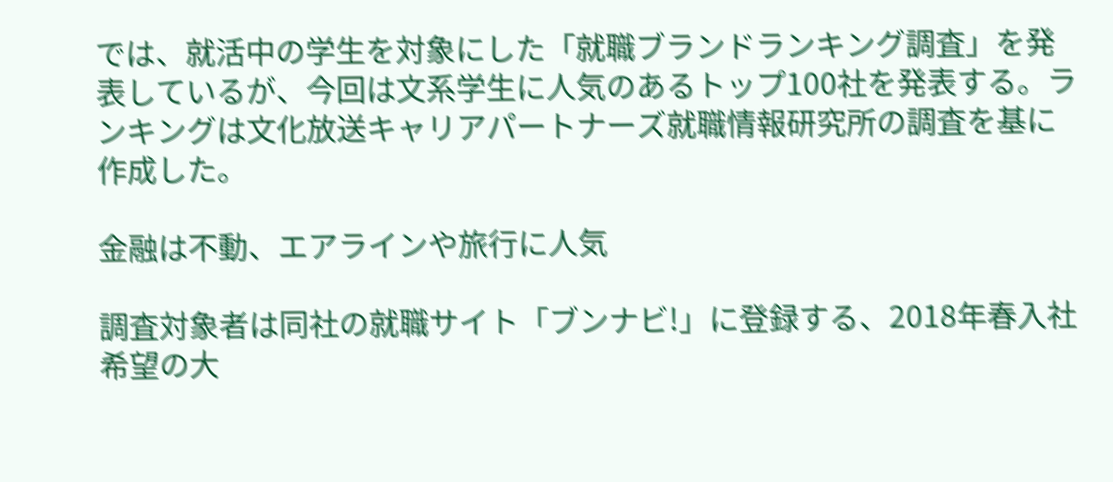では、就活中の学生を対象にした「就職ブランドランキング調査」を発表しているが、今回は文系学生に人気のあるトップ100社を発表する。ランキングは文化放送キャリアパートナーズ就職情報研究所の調査を基に作成した。

金融は不動、エアラインや旅行に人気

調査対象者は同社の就職サイト「ブンナビ!」に登録する、2018年春入社希望の大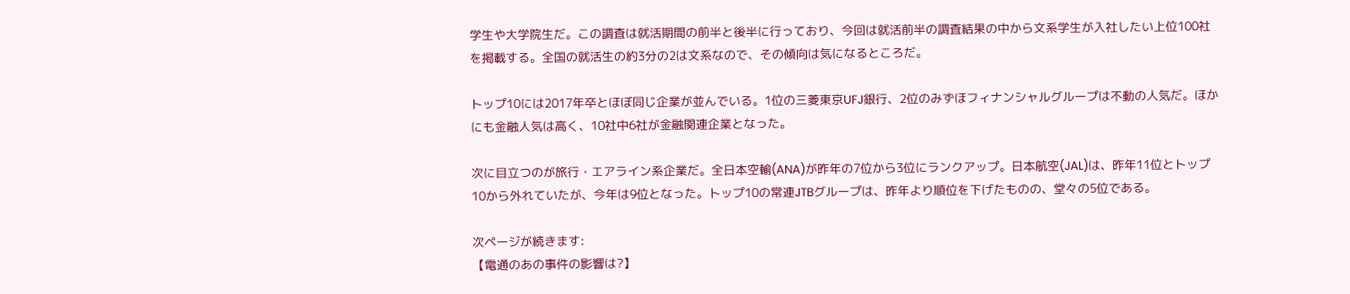学生や大学院生だ。この調査は就活期間の前半と後半に行っており、今回は就活前半の調査結果の中から文系学生が入社したい上位100社を掲載する。全国の就活生の約3分の2は文系なので、その傾向は気になるところだ。

トップ10には2017年卒とほぼ同じ企業が並んでいる。1位の三菱東京UFJ銀行、2位のみずほフィナンシャルグループは不動の人気だ。ほかにも金融人気は高く、10社中6社が金融関連企業となった。

次に目立つのが旅行・エアライン系企業だ。全日本空輸(ANA)が昨年の7位から3位にランクアップ。日本航空(JAL)は、昨年11位とトップ10から外れていたが、今年は9位となった。トップ10の常連JTBグループは、昨年より順位を下げたものの、堂々の5位である。

次ページが続きます:
【電通のあの事件の影響は?】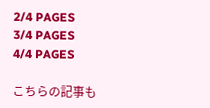2/4 PAGES
3/4 PAGES
4/4 PAGES

こちらの記事も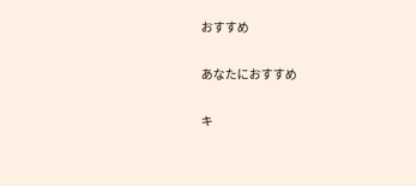おすすめ

あなたにおすすめ

キ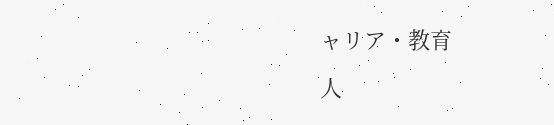ャリア・教育

人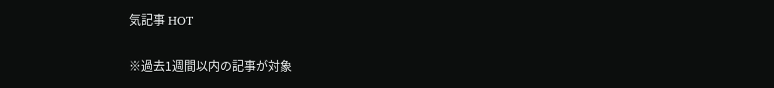気記事 HOT

※過去1週間以内の記事が対象